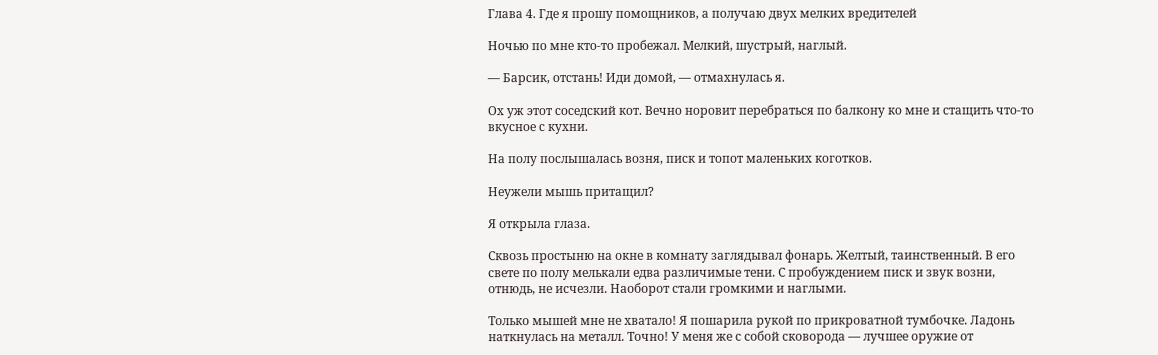Глава 4. Где я прошу помощников, а получаю двух мелких вредителей

Ночью по мне кто-то пробежал. Мелкий, шустрый, наглый.

— Барсик, отстань! Иди домой, — отмахнулась я.

Ох уж этот соседский кот. Вечно норовит перебраться по балкону ко мне и стащить что-то вкусное с кухни.

На полу послышалась возня, писк и топот маленьких коготков.

Неужели мышь притащил?

Я открыла глаза.

Сквозь простыню на окне в комнату заглядывал фонарь. Желтый, таинственный. В его свете по полу мелькали едва различимые тени. С пробуждением писк и звук возни, отнюдь, не исчезли. Наоборот стали громкими и наглыми.

Только мышей мне не хватало! Я пошарила рукой по прикроватной тумбочке. Ладонь наткнулась на металл. Точно! У меня же с собой сковорода — лучшее оружие от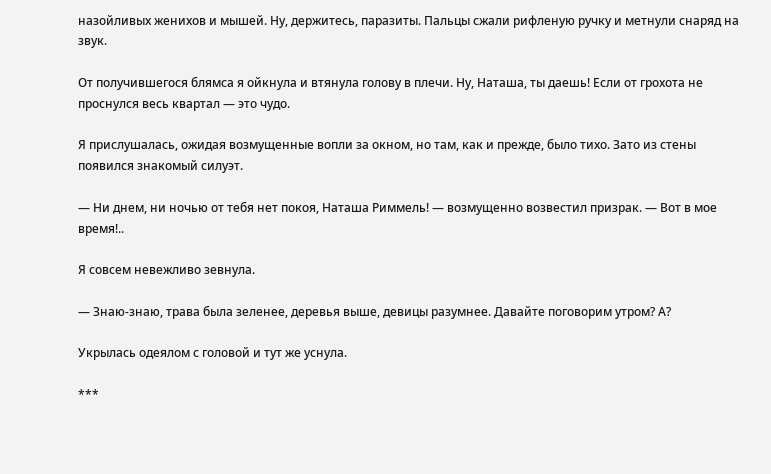назойливых женихов и мышей. Ну, держитесь, паразиты. Пальцы сжали рифленую ручку и метнули снаряд на звук.

От получившегося блямса я ойкнула и втянула голову в плечи. Ну, Наташа, ты даешь! Если от грохота не проснулся весь квартал — это чудо.

Я прислушалась, ожидая возмущенные вопли за окном, но там, как и прежде, было тихо. Зато из стены появился знакомый силуэт.

— Ни днем, ни ночью от тебя нет покоя, Наташа Риммель! — возмущенно возвестил призрак. — Вот в мое время!..

Я совсем невежливо зевнула.

— Знаю-знаю, трава была зеленее, деревья выше, девицы разумнее. Давайте поговорим утром? А?

Укрылась одеялом с головой и тут же уснула.

***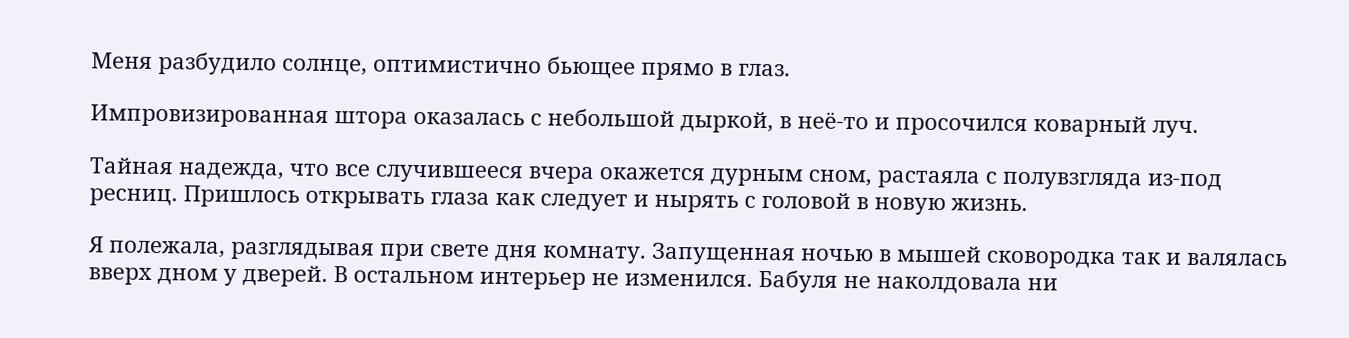Меня разбудило солнце, оптимистично бьющее прямо в глаз.

Импровизированная штора оказалась с небольшой дыркой, в неё-то и просочился коварный луч.

Тайная надежда, что все случившееся вчера окажется дурным сном, растаяла с полувзгляда из-под ресниц. Пришлось открывать глаза как следует и нырять с головой в новую жизнь.

Я полежала, разглядывая при свете дня комнату. Запущенная ночью в мышей сковородка так и валялась вверх дном у дверей. В остальном интерьер не изменился. Бабуля не наколдовала ни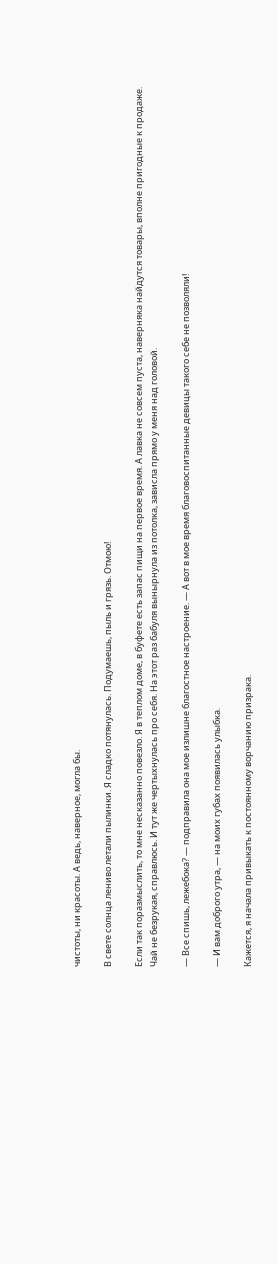чистоты, ни красоты. А ведь, наверное, могла бы.

В свете солнца лениво летали пылинки. Я сладко потянулась. Подумаешь, пыль и грязь. Отмою!

Если так поразмыслить, то мне несказанно повезло. Я в теплом доме, в буфете есть запас пищи на первое время. А лавка не совсем пуста, наверняка найдутся товары, вполне пригодные к продаже. Чай не безрукая, справлюсь. И тут же чертыхнулась про себя. На этот раз бабуля вынырнула из потолка, зависла прямо у меня над головой.

— Все спишь, лежебока? — подправила она мое излишне благостное настроение. — А вот в мое время благовоспитанные девицы такого себе не позволяли!

— И вам доброго утра, — на моих губах появилась улыбка.

Кажется, я начала привыкать к постоянному ворчанию призрака.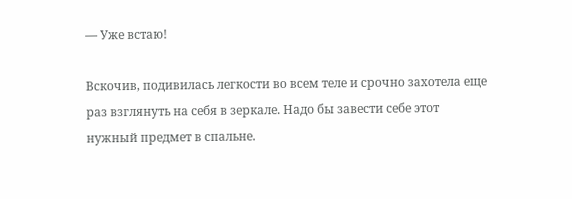— Уже встаю!

Вскочив, подивилась легкости во всем теле и срочно захотела еще раз взглянуть на себя в зеркале. Надо бы завести себе этот нужный предмет в спальне.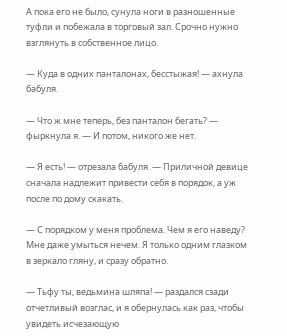А пока его не было, сунула ноги в разношенные туфли и побежала в торговый зал. Срочно нужно взглянуть в собственное лицо.

— Куда в одних панталонах, бесстыжая! — ахнула бабуля.

— Что ж мне теперь, без панталон бегать? — фыркнула я. — И потом, никого же нет.

— Я есть! — отрезала бабуля. — Приличной девице сначала надлежит привести себя в порядок, а уж после по дому скакать.

— С порядком у меня проблема. Чем я его наведу? Мне даже умыться нечем. Я только одним глазком в зеркало гляну, и сразу обратно.

— Тьфу ты, ведьмина шляпа! — раздался сзади отчетливый возглас, и я обернулась как раз, чтобы увидеть исчезающую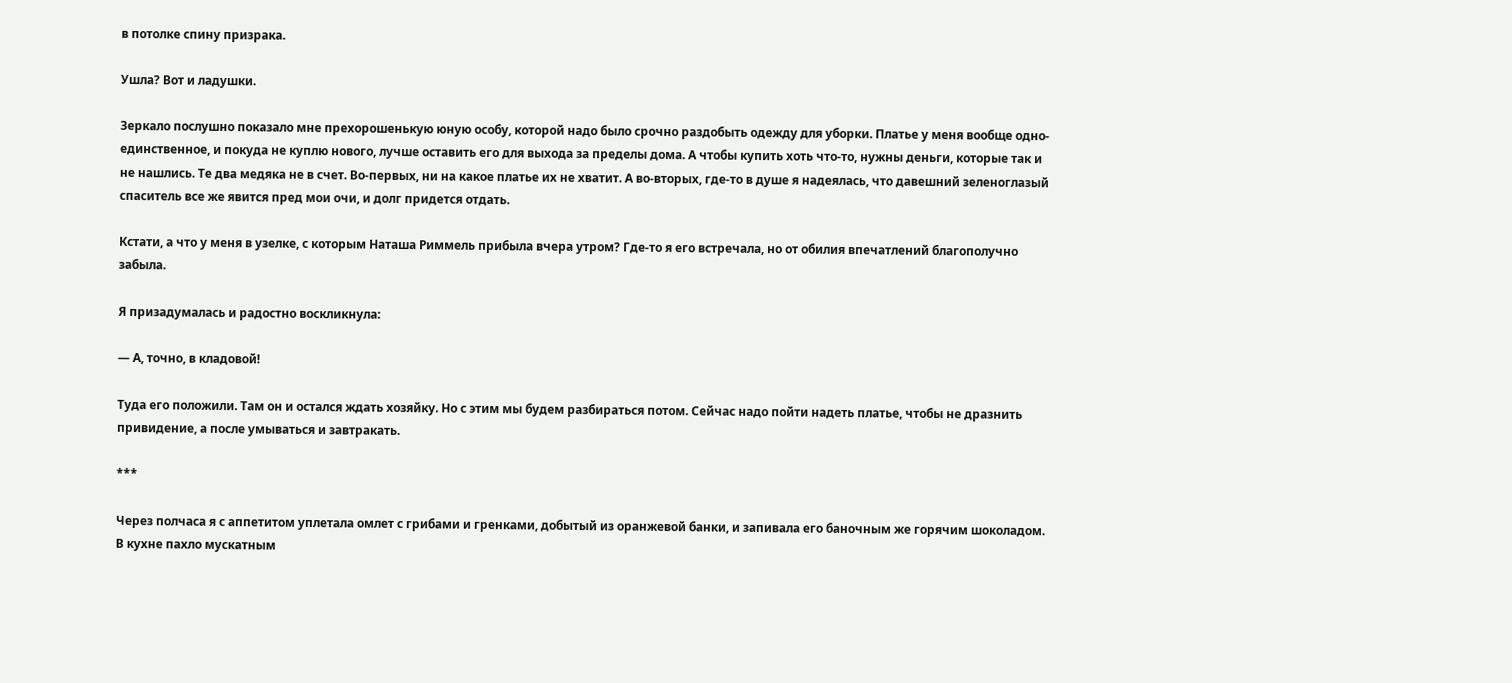в потолке спину призрака.

Ушла? Вот и ладушки.

Зеркало послушно показало мне прехорошенькую юную особу, которой надо было срочно раздобыть одежду для уборки. Платье у меня вообще одно-единственное, и покуда не куплю нового, лучше оставить его для выхода за пределы дома. А чтобы купить хоть что-то, нужны деньги, которые так и не нашлись. Те два медяка не в счет. Во-первых, ни на какое платье их не хватит. А во-вторых, где-то в душе я надеялась, что давешний зеленоглазый спаситель все же явится пред мои очи, и долг придется отдать.

Кстати, а что у меня в узелке, с которым Наташа Риммель прибыла вчера утром? Где-то я его встречала, но от обилия впечатлений благополучно забыла.

Я призадумалась и радостно воскликнула:

— А, точно, в кладовой!

Туда его положили. Там он и остался ждать хозяйку. Но с этим мы будем разбираться потом. Сейчас надо пойти надеть платье, чтобы не дразнить привидение, а после умываться и завтракать.

***

Через полчаса я с аппетитом уплетала омлет с грибами и гренками, добытый из оранжевой банки, и запивала его баночным же горячим шоколадом. В кухне пахло мускатным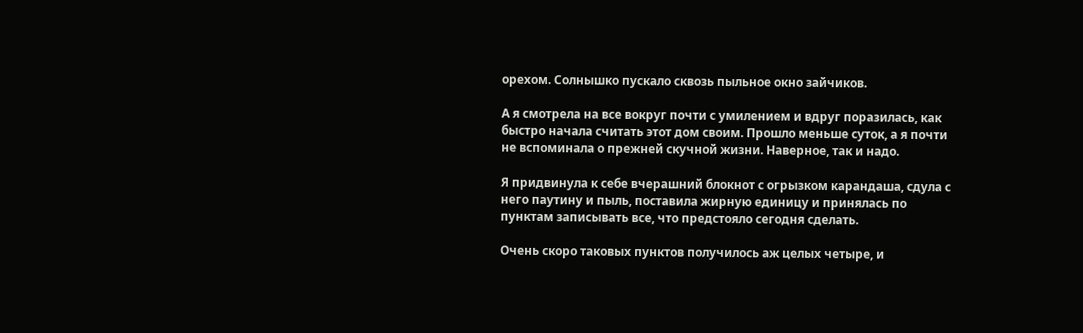орехом. Солнышко пускало сквозь пыльное окно зайчиков.

А я смотрела на все вокруг почти с умилением и вдруг поразилась, как быстро начала считать этот дом своим. Прошло меньше суток, а я почти не вспоминала о прежней скучной жизни. Наверное, так и надо.

Я придвинула к себе вчерашний блокнот с огрызком карандаша, сдула с него паутину и пыль, поставила жирную единицу и принялась по пунктам записывать все, что предстояло сегодня сделать.

Очень скоро таковых пунктов получилось аж целых четыре, и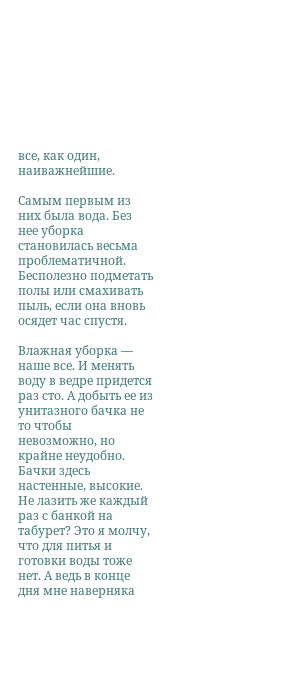все, как один, наиважнейшие.

Самым первым из них была вода. Без нее уборка становилась весьма проблематичной. Бесполезно подметать полы или смахивать пыль, если она вновь осядет час спустя.

Влажная уборка — наше все. И менять воду в ведре придется раз сто. А добыть ее из унитазного бачка не то чтобы невозможно, но крайне неудобно. Бачки здесь настенные, высокие. Не лазить же каждый раз с банкой на табурет? Это я молчу, что для питья и готовки воды тоже нет. А ведь в конце дня мне наверняка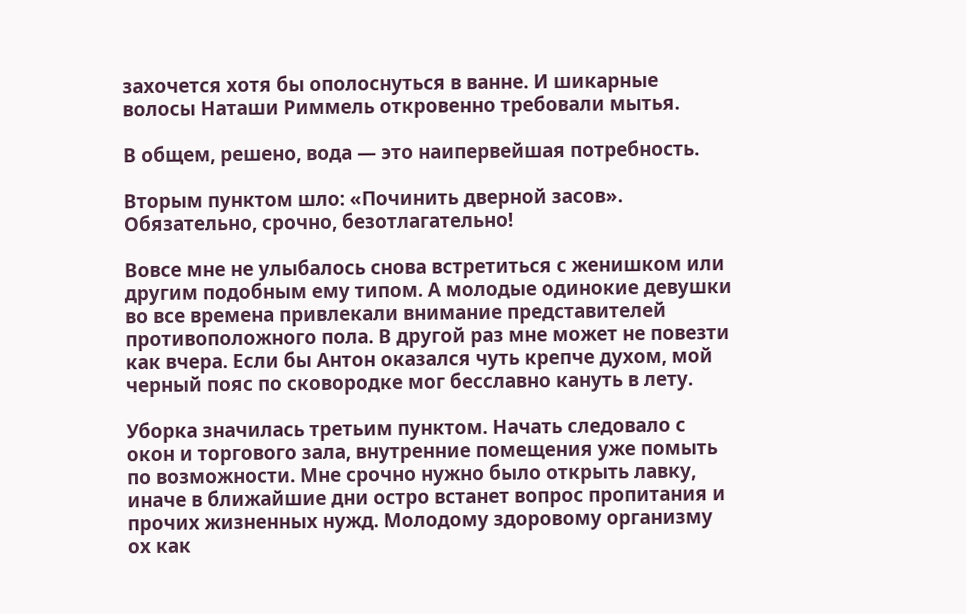захочется хотя бы ополоснуться в ванне. И шикарные волосы Наташи Риммель откровенно требовали мытья.

В общем, решено, вода — это наипервейшая потребность.

Вторым пунктом шло: «Починить дверной засов». Обязательно, срочно, безотлагательно!

Вовсе мне не улыбалось снова встретиться с женишком или другим подобным ему типом. А молодые одинокие девушки во все времена привлекали внимание представителей противоположного пола. В другой раз мне может не повезти как вчера. Если бы Антон оказался чуть крепче духом, мой черный пояс по сковородке мог бесславно кануть в лету.

Уборка значилась третьим пунктом. Начать следовало с окон и торгового зала, внутренние помещения уже помыть по возможности. Мне срочно нужно было открыть лавку, иначе в ближайшие дни остро встанет вопрос пропитания и прочих жизненных нужд. Молодому здоровому организму ох как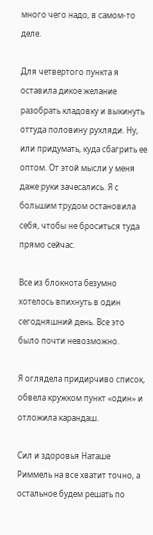много чего надо, в самом-то деле.

Для четвертого пункта я оставила дикое желание разобрать кладовку и выкинуть оттуда половину рухляди. Ну, или придумать, куда сбагрить ее оптом. От этой мысли у меня даже руки зачесались. Я с большим трудом остановила себя, чтобы не броситься туда прямо сейчас.

Все из блокнота безумно хотелось впихнуть в один сегодняшний день. Все это было почти невозможно.

Я оглядела придирчиво список, обвела кружком пункт «один» и отложила карандаш.

Сил и здоровья Наташе Риммель на все хватит точно, а остальное будем решать по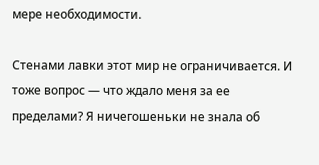мере необходимости.

Стенами лавки этот мир не ограничивается. И тоже вопрос — что ждало меня за ее пределами? Я ничегошеньки не знала об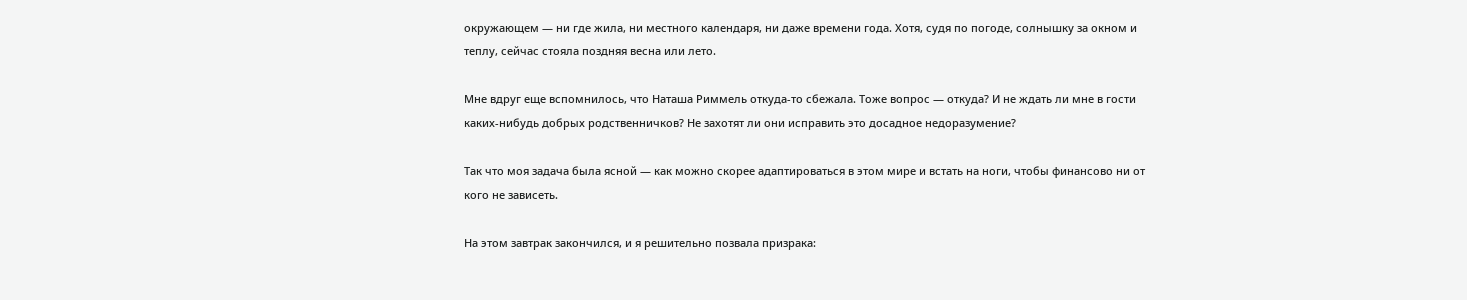окружающем — ни где жила, ни местного календаря, ни даже времени года. Хотя, судя по погоде, солнышку за окном и теплу, сейчас стояла поздняя весна или лето.

Мне вдруг еще вспомнилось, что Наташа Риммель откуда-то сбежала. Тоже вопрос — откуда? И не ждать ли мне в гости каких-нибудь добрых родственничков? Не захотят ли они исправить это досадное недоразумение?

Так что моя задача была ясной — как можно скорее адаптироваться в этом мире и встать на ноги, чтобы финансово ни от кого не зависеть.

На этом завтрак закончился, и я решительно позвала призрака: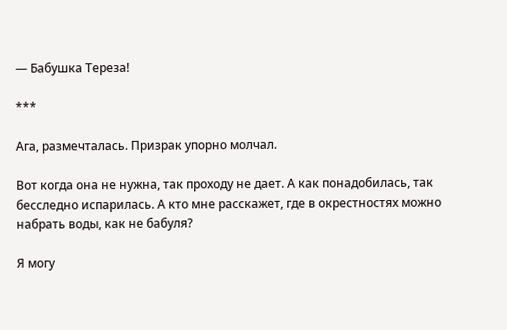— Бабушка Тереза!

***

Ага, размечталась. Призрак упорно молчал.

Вот когда она не нужна, так проходу не дает. А как понадобилась, так бесследно испарилась. А кто мне расскажет, где в окрестностях можно набрать воды, как не бабуля?

Я могу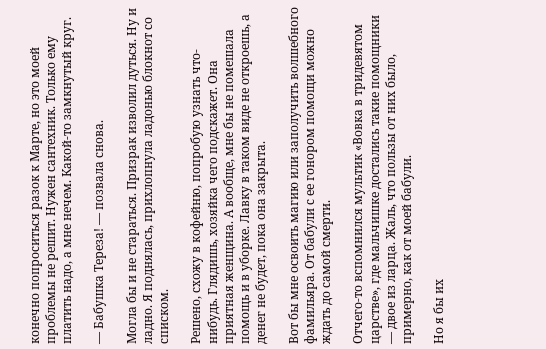конечно попроситься разок к Марте, но это моей проблемы не решит. Нужен сантехник. Только ему платить надо, а мне нечем. Какой-то замкнутый круг.

— Бабушка Тереза! — позвала снова.

Могла бы и не стараться. Призрак изволил дуться. Ну и ладно. Я поднялась, прихлопнула ладонью блокнот со списком.

Решено, схожу в кофейню, попробую узнать что-нибудь. Глядишь, хозяйка чего подскажет. Она приятная женщина. А вообще, мне бы не помешала помощь и в уборке. Лавку в таком виде не откроешь, а денег не будет, пока она закрыта.

Вот бы мне освоить магию или заполучить волшебного фамильяра. От бабули с ее гонором помощи можно ждать до самой смерти.

Отчего-то вспомнился мультик «Вовка в тридевятом царстве», где мальчишке достались такие помощники — двое из ларца. Жаль, что пользы от них было, примерно, как от моей бабули.

Но я бы их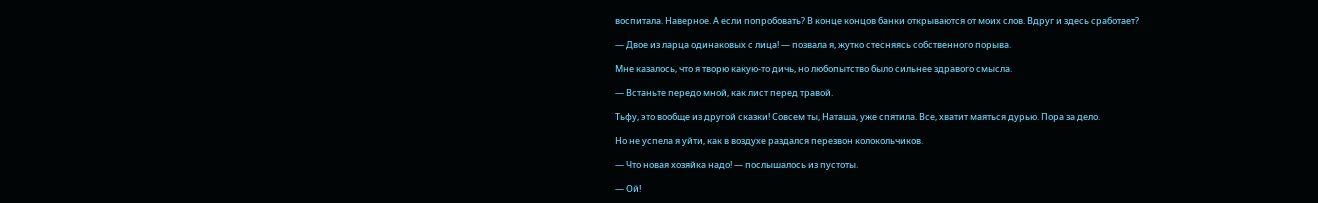воспитала. Наверное. А если попробовать? В конце концов банки открываются от моих слов. Вдруг и здесь сработает?

— Двое из ларца одинаковых с лица! — позвала я, жутко стесняясь собственного порыва.

Мне казалось, что я творю какую-то дичь, но любопытство было сильнее здравого смысла.

— Встаньте передо мной, как лист перед травой.

Тьфу, это вообще из другой сказки! Совсем ты, Наташа, уже спятила. Все, хватит маяться дурью. Пора за дело.

Но не успела я уйти, как в воздухе раздался перезвон колокольчиков.

— Что новая хозяйка надо! — послышалось из пустоты.

— Ой!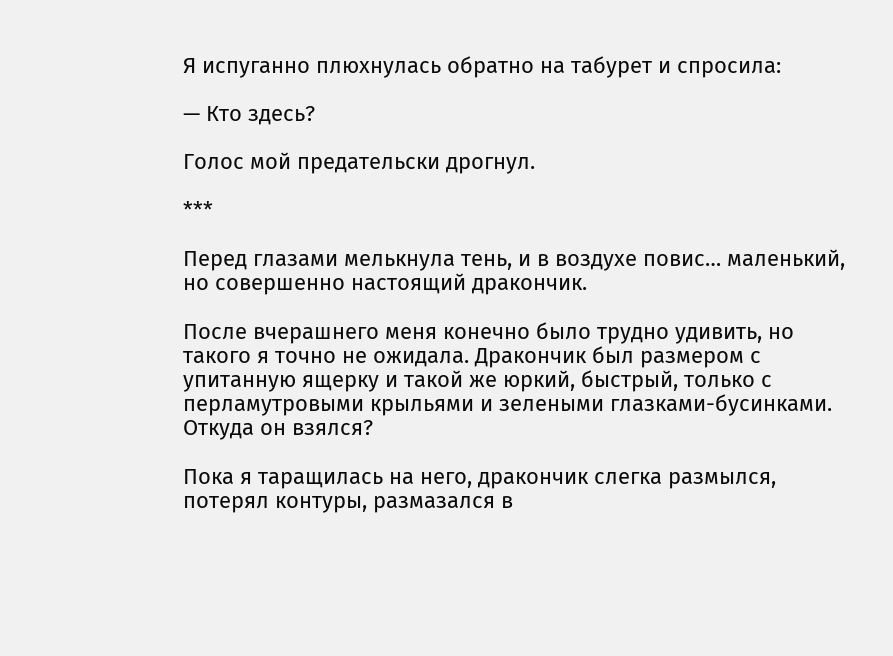Я испуганно плюхнулась обратно на табурет и спросила:

— Кто здесь?

Голос мой предательски дрогнул.

***

Перед глазами мелькнула тень, и в воздухе повис… маленький, но совершенно настоящий дракончик.

После вчерашнего меня конечно было трудно удивить, но такого я точно не ожидала. Дракончик был размером с упитанную ящерку и такой же юркий, быстрый, только с перламутровыми крыльями и зелеными глазками-бусинками. Откуда он взялся?

Пока я таращилась на него, дракончик слегка размылся, потерял контуры, размазался в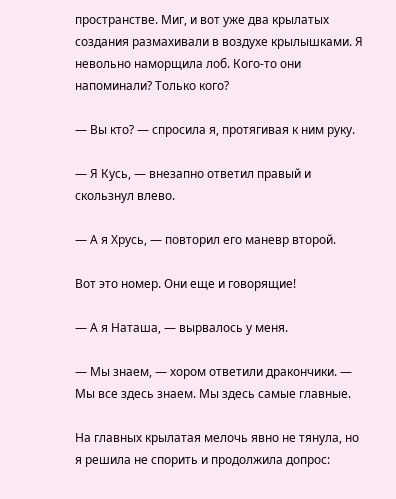пространстве. Миг, и вот уже два крылатых создания размахивали в воздухе крылышками. Я невольно наморщила лоб. Кого-то они напоминали? Только кого?

— Вы кто? — спросила я, протягивая к ним руку.

— Я Кусь, — внезапно ответил правый и скользнул влево.

— А я Хрусь, — повторил его маневр второй.

Вот это номер. Они еще и говорящие!

— А я Наташа, — вырвалось у меня.

— Мы знаем, — хором ответили дракончики. — Мы все здесь знаем. Мы здесь самые главные.

На главных крылатая мелочь явно не тянула, но я решила не спорить и продолжила допрос: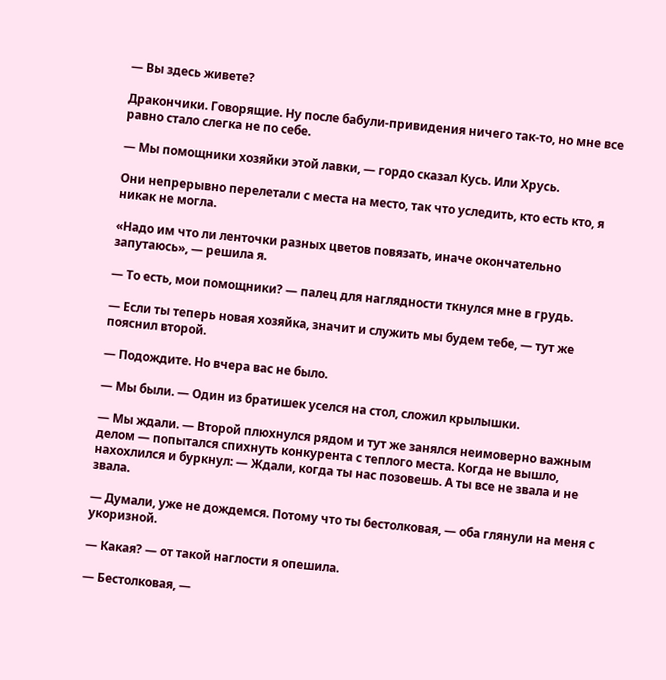— Вы здесь живете?

Дракончики. Говорящие. Ну после бабули-привидения ничего так-то, но мне все равно стало слегка не по себе.

— Мы помощники хозяйки этой лавки, — гордо сказал Кусь. Или Хрусь.

Они непрерывно перелетали с места на место, так что уследить, кто есть кто, я никак не могла.

«Надо им что ли ленточки разных цветов повязать, иначе окончательно запутаюсь», — решила я.

— То есть, мои помощники? — палец для наглядности ткнулся мне в грудь.

— Если ты теперь новая хозяйка, значит и служить мы будем тебе, — тут же пояснил второй.

— Подождите. Но вчера вас не было.

— Мы были. — Один из братишек уселся на стол, сложил крылышки.

— Мы ждали. — Второй плюхнулся рядом и тут же занялся неимоверно важным делом — попытался спихнуть конкурента с теплого места. Когда не вышло, нахохлился и буркнул: — Ждали, когда ты нас позовешь. А ты все не звала и не звала.

— Думали, уже не дождемся. Потому что ты бестолковая, — оба глянули на меня с укоризной.

— Какая? — от такой наглости я опешила.

— Бестолковая, —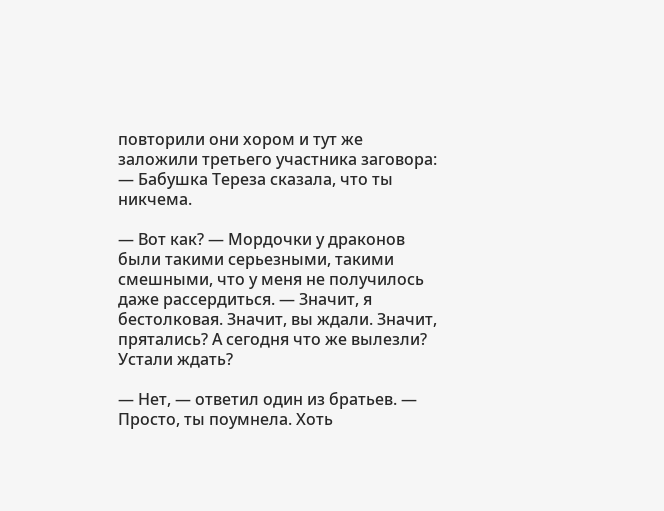повторили они хором и тут же заложили третьего участника заговора: — Бабушка Тереза сказала, что ты никчема.

— Вот как? — Мордочки у драконов были такими серьезными, такими смешными, что у меня не получилось даже рассердиться. — Значит, я бестолковая. Значит, вы ждали. Значит, прятались? А сегодня что же вылезли? Устали ждать?

— Нет, — ответил один из братьев. — Просто, ты поумнела. Хоть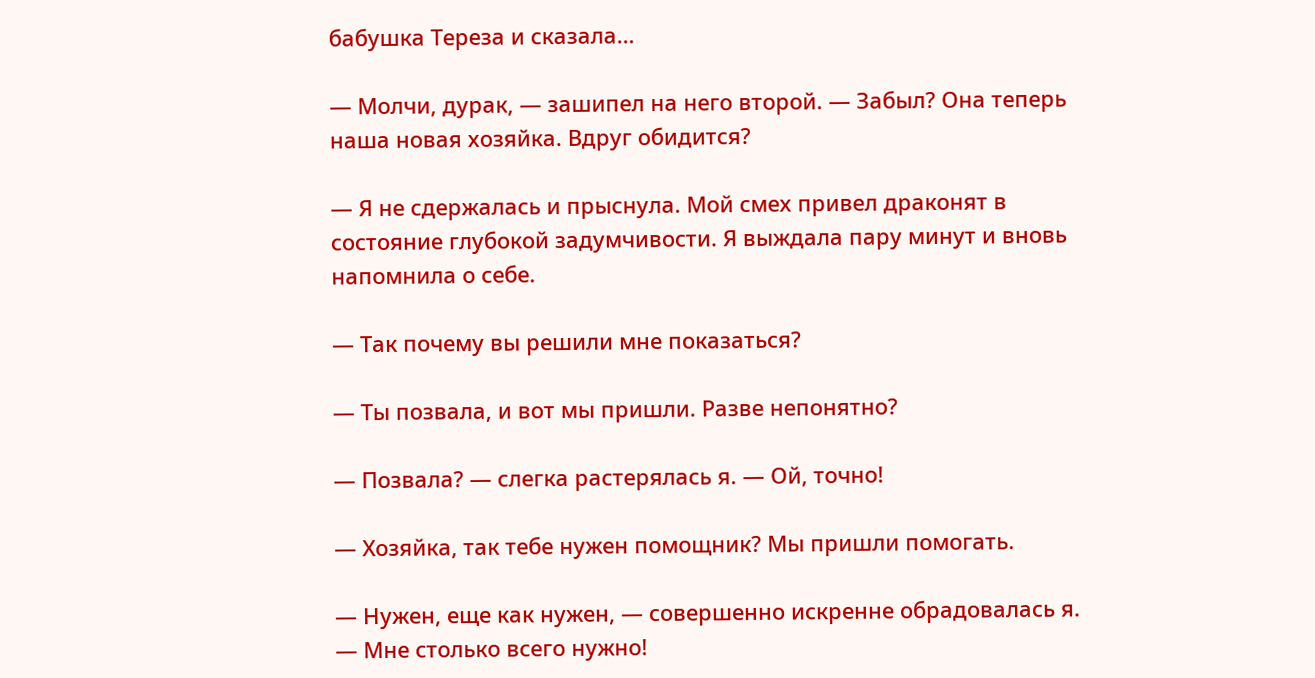бабушка Тереза и сказала…

— Молчи, дурак, — зашипел на него второй. — Забыл? Она теперь наша новая хозяйка. Вдруг обидится?

— Я не сдержалась и прыснула. Мой смех привел драконят в состояние глубокой задумчивости. Я выждала пару минут и вновь напомнила о себе.

— Так почему вы решили мне показаться?

— Ты позвала, и вот мы пришли. Разве непонятно?

— Позвала? — слегка растерялась я. — Ой, точно!

— Хозяйка, так тебе нужен помощник? Мы пришли помогать.

— Нужен, еще как нужен, — совершенно искренне обрадовалась я. — Мне столько всего нужно!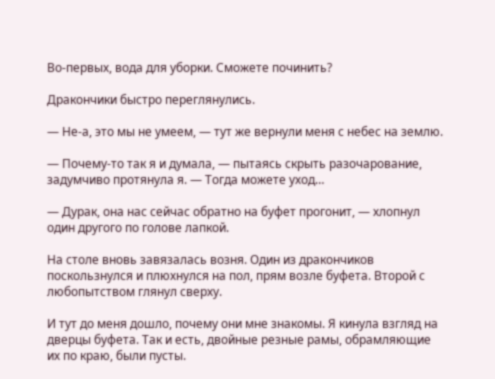Во-первых, вода для уборки. Сможете починить?

Дракончики быстро переглянулись.

— Не-а, это мы не умеем, — тут же вернули меня с небес на землю.

— Почему-то так я и думала, — пытаясь скрыть разочарование, задумчиво протянула я. — Тогда можете уход…

— Дурак, она нас сейчас обратно на буфет прогонит, — хлопнул один другого по голове лапкой.

На столе вновь завязалась возня. Один из дракончиков поскользнулся и плюхнулся на пол, прям возле буфета. Второй с любопытством глянул сверху.

И тут до меня дошло, почему они мне знакомы. Я кинула взгляд на дверцы буфета. Так и есть, двойные резные рамы, обрамляющие их по краю, были пусты.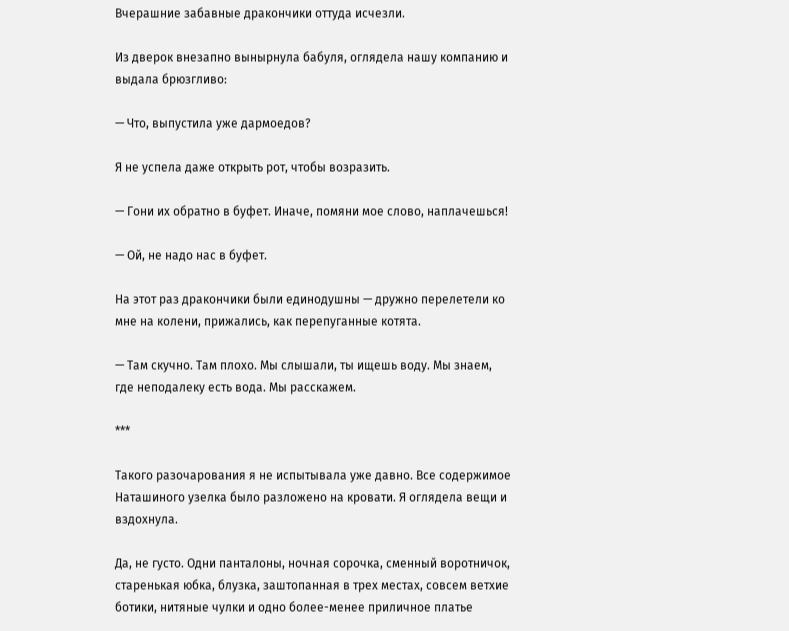Вчерашние забавные дракончики оттуда исчезли.

Из дверок внезапно вынырнула бабуля, оглядела нашу компанию и выдала брюзгливо:

— Что, выпустила уже дармоедов?

Я не успела даже открыть рот, чтобы возразить.

— Гони их обратно в буфет. Иначе, помяни мое слово, наплачешься!

— Ой, не надо нас в буфет.

На этот раз дракончики были единодушны — дружно перелетели ко мне на колени, прижались, как перепуганные котята.

— Там скучно. Там плохо. Мы слышали, ты ищешь воду. Мы знаем, где неподалеку есть вода. Мы расскажем.

***

Такого разочарования я не испытывала уже давно. Все содержимое Наташиного узелка было разложено на кровати. Я оглядела вещи и вздохнула.

Да, не густо. Одни панталоны, ночная сорочка, сменный воротничок, старенькая юбка, блузка, заштопанная в трех местах, совсем ветхие ботики, нитяные чулки и одно более-менее приличное платье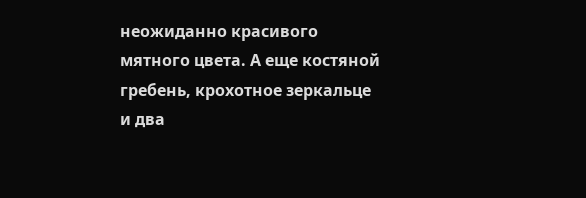неожиданно красивого мятного цвета. А еще костяной гребень, крохотное зеркальце и два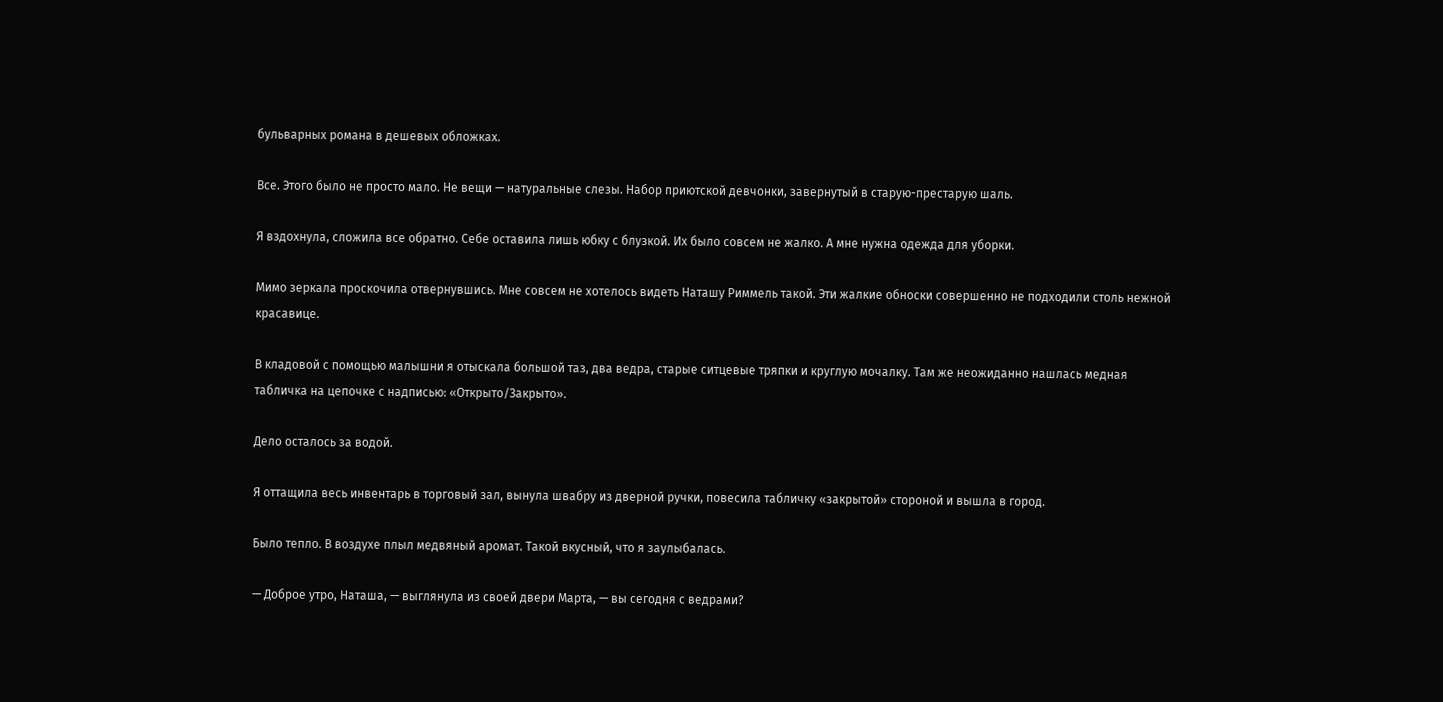бульварных романа в дешевых обложках.

Все. Этого было не просто мало. Не вещи — натуральные слезы. Набор приютской девчонки, завернутый в старую-престарую шаль.

Я вздохнула, сложила все обратно. Себе оставила лишь юбку с блузкой. Их было совсем не жалко. А мне нужна одежда для уборки.

Мимо зеркала проскочила отвернувшись. Мне совсем не хотелось видеть Наташу Риммель такой. Эти жалкие обноски совершенно не подходили столь нежной красавице.

В кладовой с помощью малышни я отыскала большой таз, два ведра, старые ситцевые тряпки и круглую мочалку. Там же неожиданно нашлась медная табличка на цепочке с надписью: «Открыто/Закрыто».

Дело осталось за водой.

Я оттащила весь инвентарь в торговый зал, вынула швабру из дверной ручки, повесила табличку «закрытой» стороной и вышла в город.

Было тепло. В воздухе плыл медвяный аромат. Такой вкусный, что я заулыбалась.

— Доброе утро, Наташа, — выглянула из своей двери Марта, — вы сегодня с ведрами?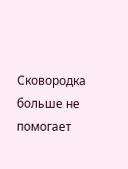Сковородка больше не помогает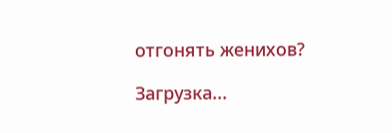отгонять женихов?

Загрузка...